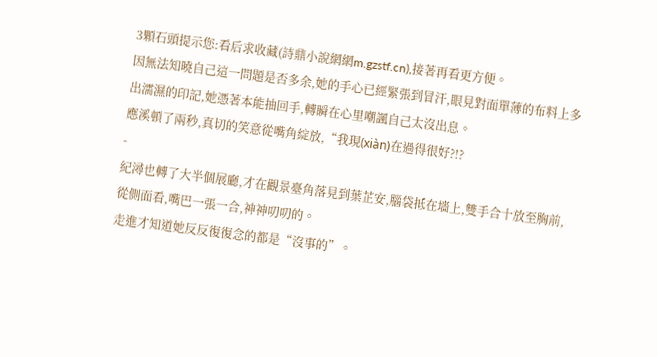3顆石頭提示您:看后求收藏(詩鼎小說網網m.gzstf.cn),接著再看更方便。
因無法知曉自己這一問題是否多余,她的手心已經緊張到冒汗,眼見對面單薄的布料上多出濡濕的印記,她憑著本能抽回手,轉瞬在心里嘲諷自己太沒出息。
應溪頓了兩秒,真切的笑意從嘴角綻放,“我現(xiàn)在過得很好?!?
-
紀潯也轉了大半個展廳,才在觀景臺角落見到葉芷安,腦袋抵在墻上,雙手合十放至胸前,從側面看,嘴巴一張一合,神神叨叨的。
走進才知道她反反復復念的都是“沒事的”。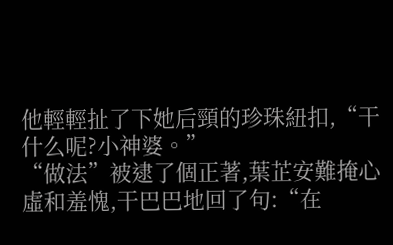他輕輕扯了下她后頸的珍珠紐扣,“干什么呢?小神婆。”
“做法”被逮了個正著,葉芷安難掩心虛和羞愧,干巴巴地回了句:“在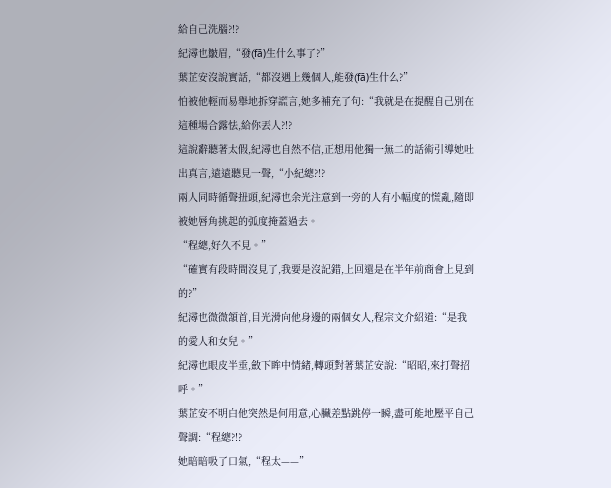給自己洗腦?!?
紀潯也皺眉,“發(fā)生什么事了?”
葉芷安沒說實話,“都沒遇上幾個人,能發(fā)生什么?”
怕被他輕而易舉地拆穿謊言,她多補充了句:“我就是在提醒自己別在這種場合露怯,給你丟人?!?
這說辭聽著太假,紀潯也自然不信,正想用他獨一無二的話術引導她吐出真言,遠遠聽見一聲,“小紀總?!?
兩人同時循聲扭頭,紀潯也余光注意到一旁的人有小幅度的慌亂,隨即被她唇角挑起的弧度掩蓋過去。
“程總,好久不見。”
“確實有段時間沒見了,我要是沒記錯,上回還是在半年前商會上見到的?”
紀潯也微微頷首,目光滑向他身邊的兩個女人,程宗文介紹道:“是我的愛人和女兒。”
紀潯也眼皮半垂,斂下眸中情緒,轉頭對著葉芷安說:“昭昭,來打聲招呼。”
葉芷安不明白他突然是何用意,心臟差點跳停一瞬,盡可能地壓平自己聲調:“程總?!?
她暗暗吸了口氣,“程太——”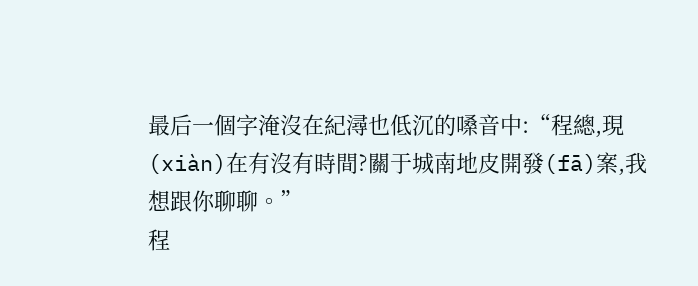最后一個字淹沒在紀潯也低沉的嗓音中:“程總,現(xiàn)在有沒有時間?關于城南地皮開發(fā)案,我想跟你聊聊。”
程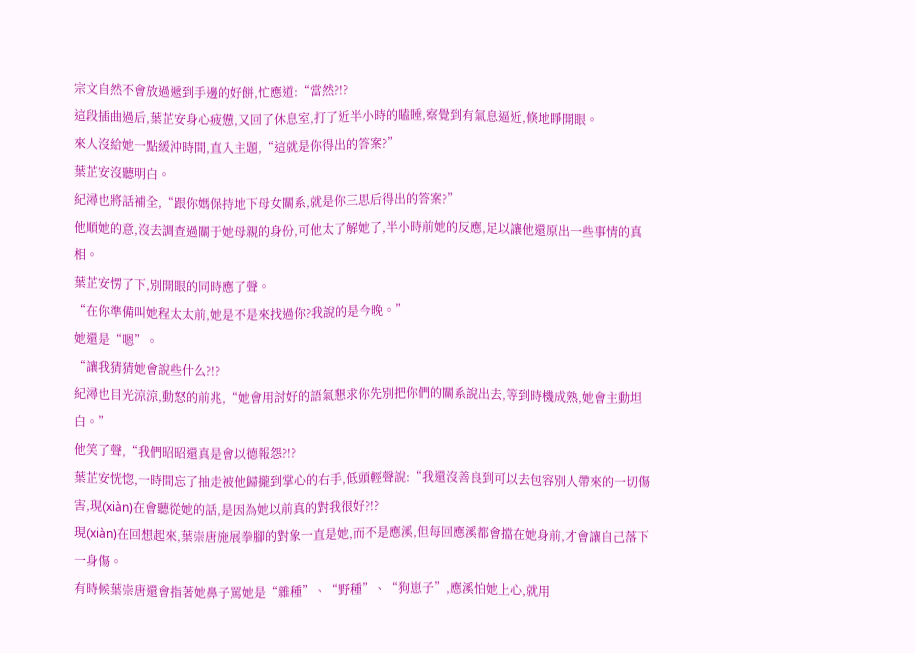宗文自然不會放過遞到手邊的好餅,忙應道:“當然?!?
這段插曲過后,葉芷安身心疲憊,又回了休息室,打了近半小時的瞌睡,察覺到有氣息逼近,倏地睜開眼。
來人沒給她一點緩沖時間,直入主題,“這就是你得出的答案?”
葉芷安沒聽明白。
紀潯也將話補全,“跟你媽保持地下母女關系,就是你三思后得出的答案?”
他順她的意,沒去調查過關于她母親的身份,可他太了解她了,半小時前她的反應,足以讓他還原出一些事情的真相。
葉芷安愣了下,別開眼的同時應了聲。
“在你準備叫她程太太前,她是不是來找過你?我說的是今晚。”
她還是“嗯”。
“讓我猜猜她會說些什么?!?
紀潯也目光涼涼,動怒的前兆,“她會用討好的語氣懇求你先別把你們的關系說出去,等到時機成熟,她會主動坦白。”
他笑了聲,“我們昭昭還真是會以德報怨?!?
葉芷安恍惚,一時間忘了抽走被他歸攏到掌心的右手,低頭輕聲說:“我還沒善良到可以去包容別人帶來的一切傷害,現(xiàn)在會聽從她的話,是因為她以前真的對我很好?!?
現(xiàn)在回想起來,葉崇唐施展拳腳的對象一直是她,而不是應溪,但每回應溪都會擋在她身前,才會讓自己落下一身傷。
有時候葉崇唐還會指著她鼻子罵她是“雜種”、“野種”、“狗崽子”,應溪怕她上心,就用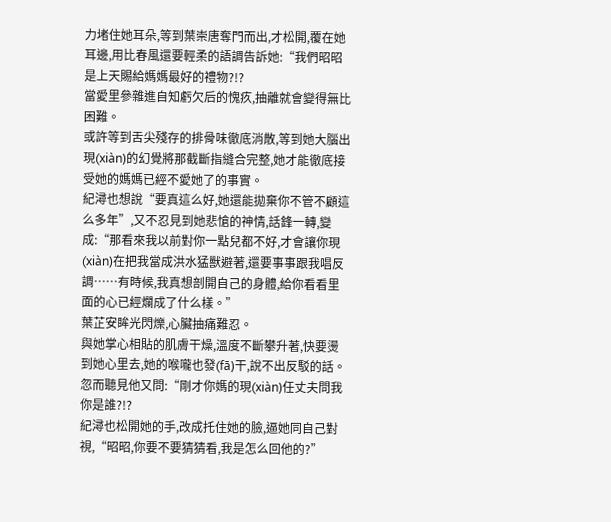力堵住她耳朵,等到葉崇唐奪門而出,才松開,覆在她耳邊,用比春風還要輕柔的語調告訴她:“我們昭昭是上天賜給媽媽最好的禮物?!?
當愛里參雜進自知虧欠后的愧疚,抽離就會變得無比困難。
或許等到舌尖殘存的排骨味徹底消散,等到她大腦出現(xiàn)的幻覺將那截斷指縫合完整,她才能徹底接受她的媽媽已經不愛她了的事實。
紀潯也想說“要真這么好,她還能拋棄你不管不顧這么多年”,又不忍見到她悲愴的神情,話鋒一轉,變成:“那看來我以前對你一點兒都不好,才會讓你現(xiàn)在把我當成洪水猛獸避著,還要事事跟我唱反調……有時候,我真想剖開自己的身體,給你看看里面的心已經爛成了什么樣。”
葉芷安眸光閃爍,心臟抽痛難忍。
與她掌心相貼的肌膚干燥,溫度不斷攀升著,快要燙到她心里去,她的喉嚨也發(fā)干,說不出反駁的話。
忽而聽見他又問:“剛才你媽的現(xiàn)任丈夫問我你是誰?!?
紀潯也松開她的手,改成托住她的臉,逼她同自己對視,“昭昭,你要不要猜猜看,我是怎么回他的?”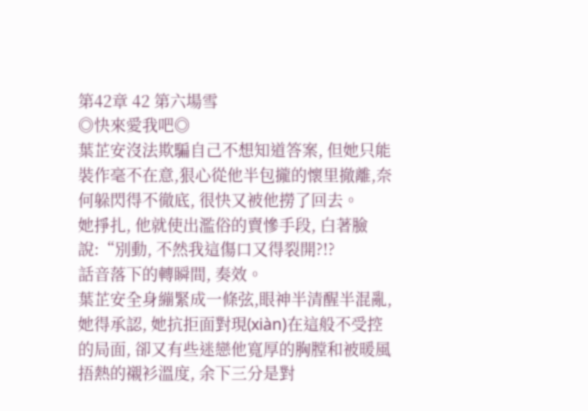第42章 42 第六場雪
◎快來愛我吧◎
葉芷安沒法欺騙自己不想知道答案, 但她只能裝作毫不在意,狠心從他半包攏的懷里撤離,奈何躲閃得不徹底, 很快又被他撈了回去。
她掙扎, 他就使出濫俗的賣慘手段, 白著臉說:“別動, 不然我這傷口又得裂開?!?
話音落下的轉瞬間, 奏效。
葉芷安全身繃緊成一條弦,眼神半清醒半混亂,她得承認, 她抗拒面對現(xiàn)在這般不受控的局面, 卻又有些迷戀他寬厚的胸膛和被暖風捂熱的襯衫溫度, 余下三分是對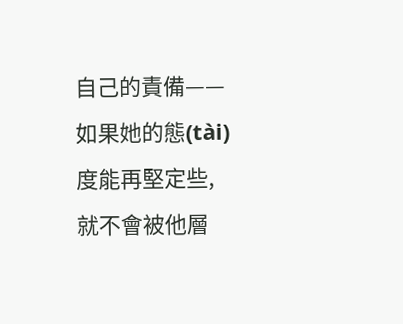自己的責備——
如果她的態(tài)度能再堅定些, 就不會被他層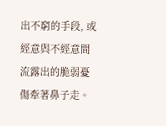出不窮的手段, 或經意與不經意間流露出的脆弱憂傷牽著鼻子走。